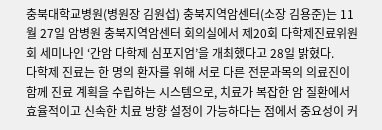충북대학교병원(병원장 김원섭) 충북지역암센터(소장 김용준)는 11월 27일 암병원 충북지역암센터 회의실에서 제20회 다학제진료위원회 세미나인 ‘간암 다학제 심포지엄’을 개최했다고 28일 밝혔다.
다학제 진료는 한 명의 환자를 위해 서로 다른 전문과목의 의료진이 함께 진료 계획을 수립하는 시스템으로, 치료가 복잡한 암 질환에서 효율적이고 신속한 치료 방향 설정이 가능하다는 점에서 중요성이 커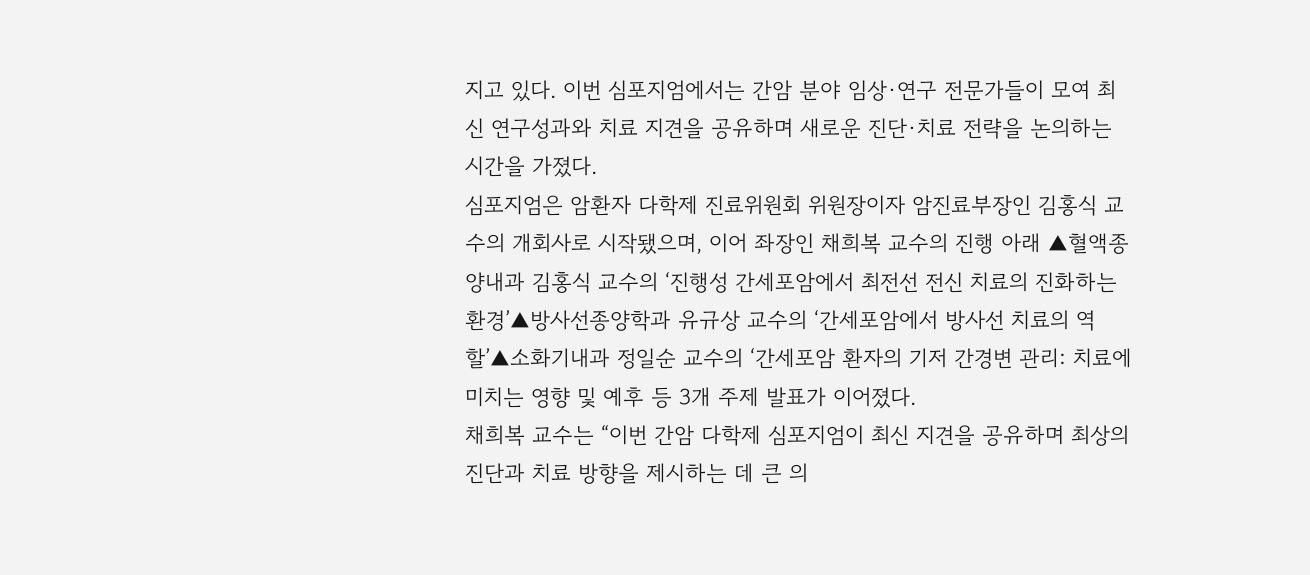지고 있다. 이번 심포지엄에서는 간암 분야 임상·연구 전문가들이 모여 최신 연구성과와 치료 지견을 공유하며 새로운 진단·치료 전략을 논의하는 시간을 가졌다.
심포지엄은 암환자 다학제 진료위원회 위원장이자 암진료부장인 김홍식 교수의 개회사로 시작됐으며, 이어 좌장인 채희복 교수의 진행 아래 ▲혈액종양내과 김홍식 교수의 ‘진행성 간세포암에서 최전선 전신 치료의 진화하는 환경’▲방사선종양학과 유규상 교수의 ‘간세포암에서 방사선 치료의 역할’▲소화기내과 정일순 교수의 ‘간세포암 환자의 기저 간경변 관리: 치료에 미치는 영향 및 예후 등 3개 주제 발표가 이어졌다.
채희복 교수는 “이번 간암 다학제 심포지엄이 최신 지견을 공유하며 최상의 진단과 치료 방향을 제시하는 데 큰 의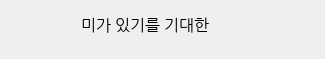미가 있기를 기대한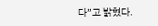다”고 밝혔다.